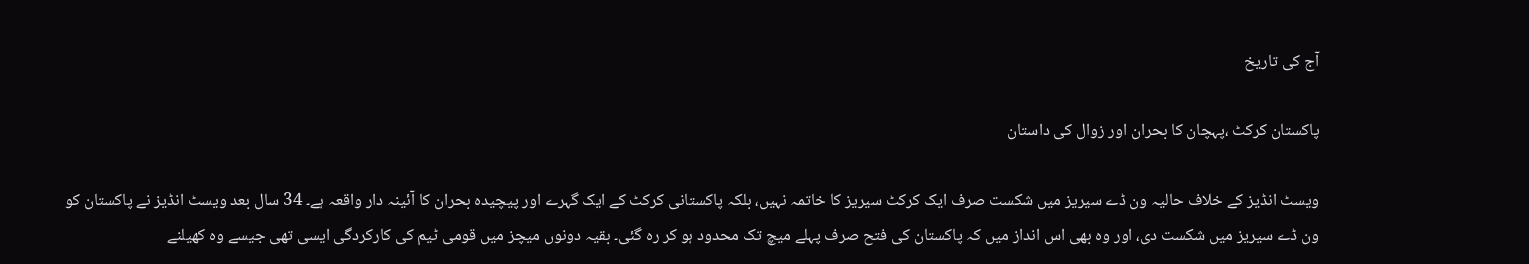آج کی تاریخ

پاکستان کرکٹ ،پہچان کا بحران اور زوال کی داستان

ویسٹ انڈیز کے خلاف حالیہ ون ڈے سیریز میں شکست صرف ایک کرکٹ سیریز کا خاتمہ نہیں، بلکہ پاکستانی کرکٹ کے ایک گہرے اور پیچیدہ بحران کا آئینہ دار واقعہ ہے۔ 34 سال بعد ویسٹ انڈیز نے پاکستان کو ون ڈے سیریز میں شکست دی، اور وہ بھی اس انداز میں کہ پاکستان کی فتح صرف پہلے میچ تک محدود ہو کر رہ گئی۔ بقیہ دونوں میچز میں قومی ٹیم کی کارکردگی ایسی تھی جیسے وہ کھیلنے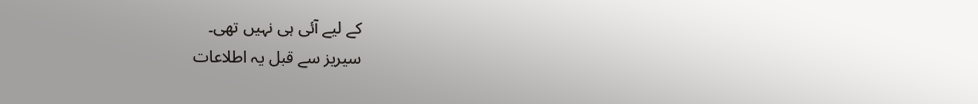کے لیے آئی ہی نہیں تھی۔
سیریز سے قبل یہ اطلاعات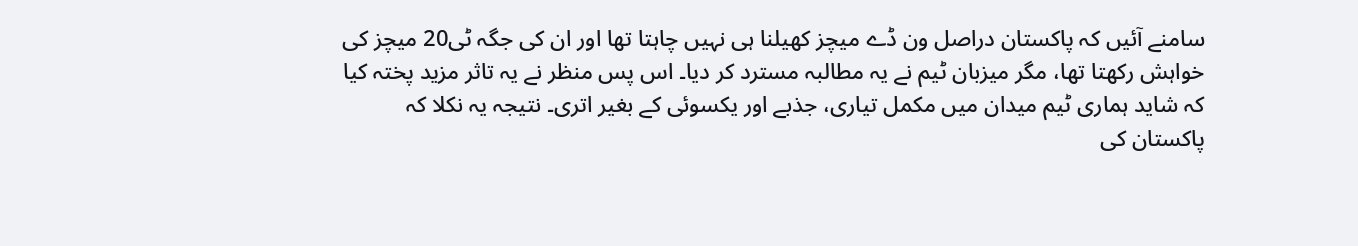سامنے آئیں کہ پاکستان دراصل ون ڈے میچز کھیلنا ہی نہیں چاہتا تھا اور ان کی جگہ ٹی20 میچز کی خواہش رکھتا تھا، مگر میزبان ٹیم نے یہ مطالبہ مسترد کر دیا۔ اس پس منظر نے یہ تاثر مزید پختہ کیا کہ شاید ہماری ٹیم میدان میں مکمل تیاری، جذبے اور یکسوئی کے بغیر اتری۔ نتیجہ یہ نکلا کہ پاکستان کی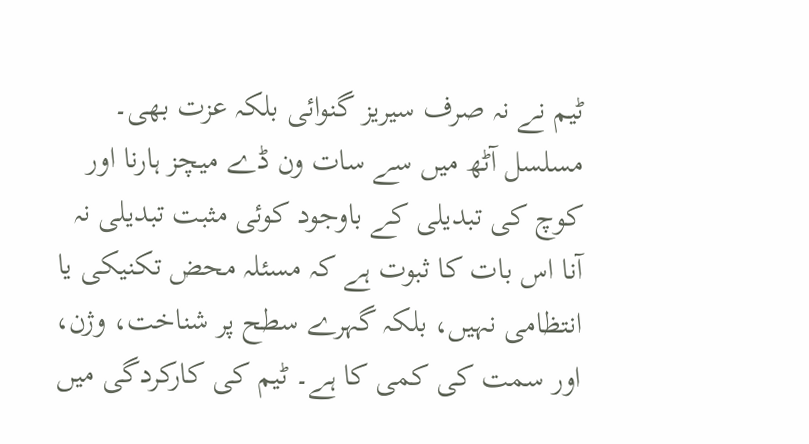ٹیم نے نہ صرف سیریز گنوائی بلکہ عزت بھی۔
مسلسل آٹھ میں سے سات ون ڈے میچز ہارنا اور کوچ کی تبدیلی کے باوجود کوئی مثبت تبدیلی نہ آنا اس بات کا ثبوت ہے کہ مسئلہ محض تکنیکی یا انتظامی نہیں، بلکہ گہرے سطح پر شناخت، وژن، اور سمت کی کمی کا ہے۔ ٹیم کی کارکردگی میں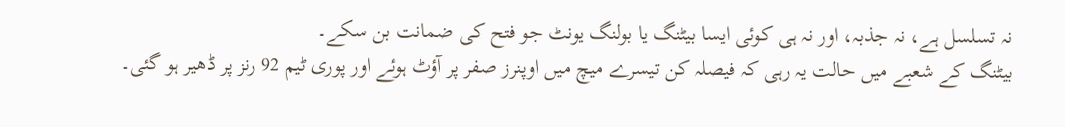نہ تسلسل ہے، نہ جذبہ، اور نہ ہی کوئی ایسا بیٹنگ یا بولنگ یونٹ جو فتح کی ضمانت بن سکے۔
بیٹنگ کے شعبے میں حالت یہ رہی کہ فیصلہ کن تیسرے میچ میں اوپنرز صفر پر آؤٹ ہوئے اور پوری ٹیم 92 رنز پر ڈھیر ہو گئی۔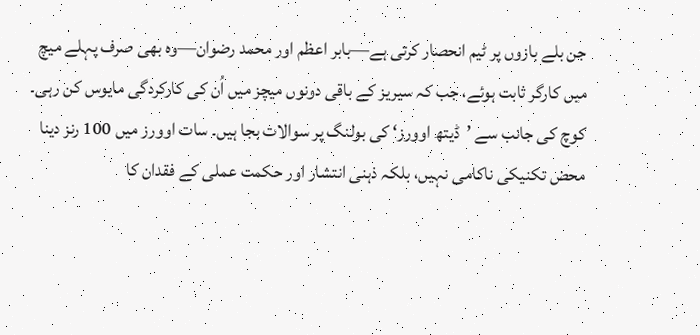جن بلے بازوں پر ٹیم انحصار کرتی ہے—بابر اعظم اور محمد رضوان—وہ بھی صرف پہلے میچ میں کارگر ثابت ہوئے، جب کہ سیریز کے باقی دونوں میچز میں اُن کی کارکردگی مایوس کن رہی۔
کوچ کی جانب سے ’ڈیتھ اوورز‘ کی بولنگ پر سوالات بجا ہیں۔ سات اوورز میں 100 رنز دینا محض تکنیکی ناکامی نہیں، بلکہ ذہنی انتشار اور حکمت عملی کے فقدان کا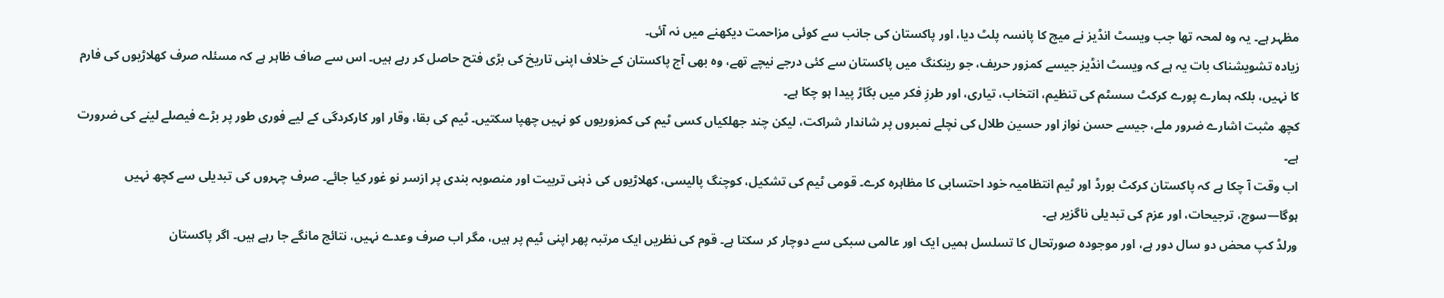مظہر ہے۔ یہ وہ لمحہ تھا جب ویسٹ انڈیز نے میچ کا پانسہ پلٹ دیا، اور پاکستان کی جانب سے کوئی مزاحمت دیکھنے میں نہ آئی۔
زیادہ تشویشناک بات یہ ہے کہ ویسٹ انڈیز جیسے کمزور حریف، جو رینکنگ میں پاکستان سے کئی درجے نیچے تھے، وہ بھی آج پاکستان کے خلاف اپنی تاریخ کی بڑی فتح حاصل کر رہے ہیں۔ اس سے صاف ظاہر ہے کہ مسئلہ صرف کھلاڑیوں کی فارم کا نہیں، بلکہ ہمارے پورے کرکٹ سسٹم کی تنظیم، انتخاب، تیاری، اور طرزِ فکر میں بگاڑ پیدا ہو چکا ہے۔
کچھ مثبت اشارے ضرور ملے، جیسے حسن نواز اور حسین طلال کی نچلے نمبروں پر شاندار شراکت، لیکن چند جھلکیاں کسی ٹیم کی کمزوریوں کو نہیں چھپا سکتیں۔ ٹیم کی بقا، وقار اور کارکردگی کے لیے فوری طور پر بڑے فیصلے لینے کی ضرورت ہے۔
اب وقت آ چکا ہے کہ پاکستان کرکٹ بورڈ اور ٹیم انتظامیہ خود احتسابی کا مظاہرہ کرے۔ قومی ٹیم کی تشکیل، کوچنگ پالیسی، کھلاڑیوں کی ذہنی تربیت اور منصوبہ بندی پر ازسر نو غور کیا جائے۔ صرف چہروں کی تبدیلی سے کچھ نہیں ہوگا—سوچ، ترجیحات، اور عزم کی تبدیلی ناگزیر ہے۔
ورلڈ کپ محض دو سال دور ہے، اور موجودہ صورتحال کا تسلسل ہمیں ایک اور عالمی سبکی سے دوچار کر سکتا ہے۔ قوم کی نظریں ایک مرتبہ پھر اپنی ٹیم پر ہیں، مگر اب صرف وعدے نہیں، نتائج مانگے جا رہے ہیں۔ اگر پاکستان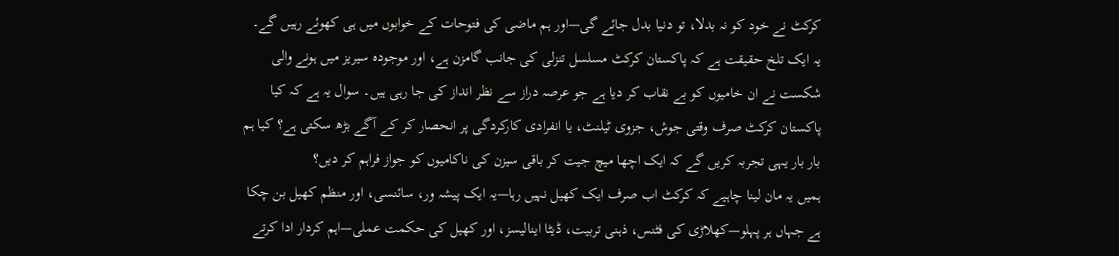کرکٹ نے خود کو نہ بدلا، تو دنیا بدل جائے گی—اور ہم ماضی کی فتوحات کے خوابوں میں ہی کھوئے رہیں گے۔
یہ ایک تلخ حقیقت ہے کہ پاکستان کرکٹ مسلسل تنزلی کی جانب گامزن ہے، اور موجودہ سیریز میں ہونے والی شکست نے ان خامیوں کو بے نقاب کر دیا ہے جو عرصہ دراز سے نظر انداز کی جا رہی ہیں۔ سوال یہ ہے کہ کیا پاکستان کرکٹ صرف وقتی جوش، جزوی ٹیلنٹ، یا انفرادی کارکردگی پر انحصار کر کے آگے بڑھ سکتی ہے؟ کیا ہم بار بار یہی تجربہ کریں گے کہ ایک اچھا میچ جیت کر باقی سیزن کی ناکامیوں کو جواز فراہم کر دیں؟
ہمیں یہ مان لینا چاہیے کہ کرکٹ اب صرف ایک کھیل نہیں رہا—یہ ایک پیشہ ور، سائنسی، اور منظم کھیل بن چکا ہے جہاں ہر پہلو—کھلاڑی کی فٹنس، ذہنی تربیت، ڈیٹا اینالیسز، اور کھیل کی حکمت عملی—اہم کردار ادا کرتے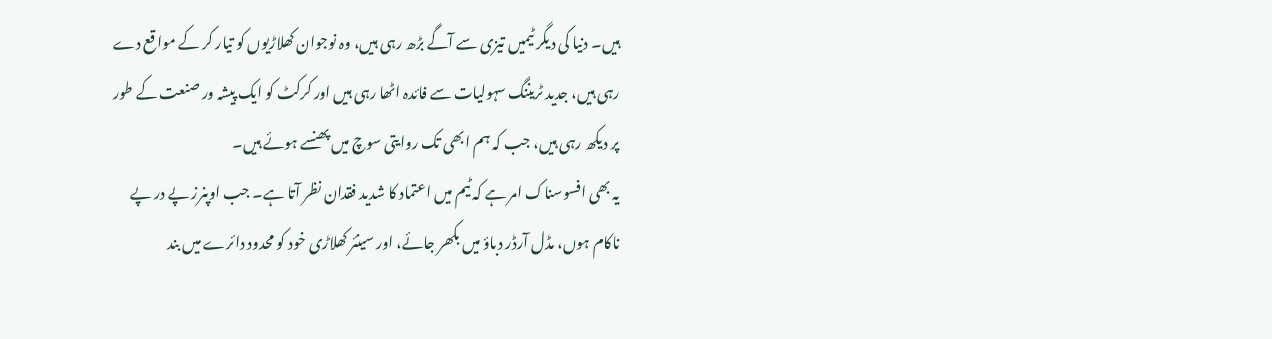ہیں۔ دنیا کی دیگر ٹیمیں تیزی سے آگے بڑھ رہی ہیں، وہ نوجوان کھلاڑیوں کو تیار کر کے مواقع دے رہی ہیں، جدید ٹریننگ سہولیات سے فائدہ اٹھا رہی ہیں اور کرکٹ کو ایک پیشہ ور صنعت کے طور پر دیکھ رہی ہیں، جب کہ ہم ابھی تک روایتی سوچ میں پھنسے ہوئے ہیں۔
یہ بھی افسوسناک امر ہے کہ ٹیم میں اعتماد کا شدید فقدان نظر آتا ہے۔ جب اوپنرز پے در پے ناکام ہوں، مڈل آرڈر دباؤ میں بکھر جائے، اور سینئر کھلاڑی خود کو محدود دائرے میں بند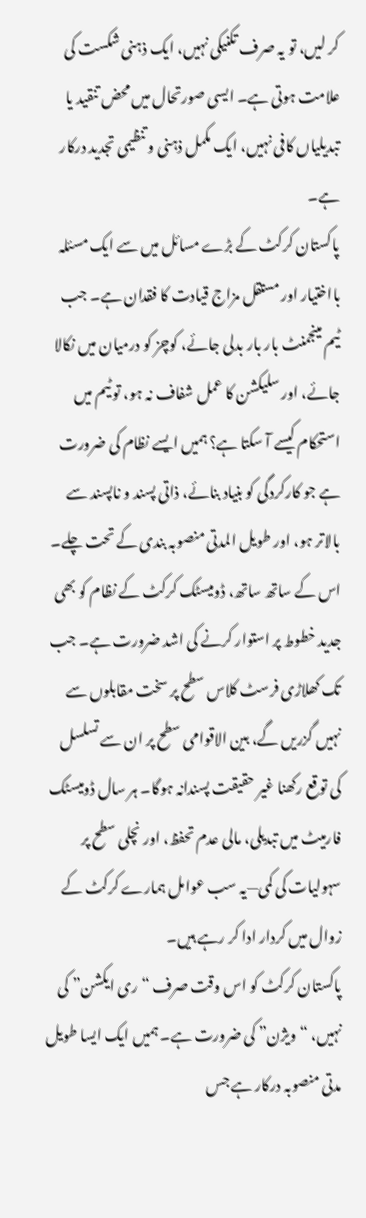کر لیں، تو یہ صرف تکنیکی نہیں، ایک ذہنی شکست کی علامت ہوتی ہے۔ ایسی صورتحال میں محض تنقید یا تبدیلیاں کافی نہیں، ایک مکمل ذہنی و تنظیمی تجدید درکار ہے۔
پاکستان کرکٹ کے بڑے مسائل میں سے ایک مسئلہ بااختیار اور مستقل مزاج قیادت کا فقدان ہے۔ جب ٹیم مینجمنٹ بار بار بدلی جائے، کوچز کو درمیان میں نکالا جائے، اور سلیکشن کا عمل شفاف نہ ہو، تو ٹیم میں استحکام کیسے آ سکتا ہے؟ ہمیں ایسے نظام کی ضرورت ہے جو کارکردگی کو بنیاد بنائے، ذاتی پسند و ناپسند سے بالاتر ہو، اور طویل المدتی منصوبہ بندی کے تحت چلے۔
اس کے ساتھ ساتھ، ڈومیسٹک کرکٹ کے نظام کو بھی جدید خطوط پر استوار کرنے کی اشد ضرورت ہے۔ جب تک کھلاڑی فرسٹ کلاس سطح پر سخت مقابلوں سے نہیں گزریں گے، بین الاقوامی سطح پر ان سے تسلسل کی توقع رکھنا غیر حقیقت پسندانہ ہوگا۔ ہر سال ڈومیسٹک فارمیٹ میں تبدیلی، مالی عدم تحفظ، اور نچلی سطح پر سہولیات کی کمی—یہ سب عوامل ہمارے کرکٹ کے زوال میں کردار ادا کر رہے ہیں۔
پاکستان کرکٹ کو اس وقت صرف “ری ایکشن” کی نہیں، “ویژن” کی ضرورت ہے۔ ہمیں ایک ایسا طویل مدتی منصوبہ درکار ہے جس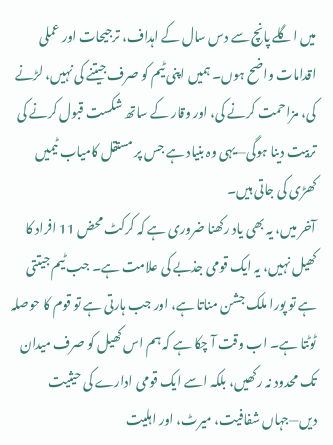میں اگلے پانچ سے دس سال کے اہداف، ترجیحات اور عملی اقدامات واضح ہوں۔ ہمیں اپنی ٹیم کو صرف جیتنے کی نہیں، لڑنے کی، مزاحمت کرنے کی، اور وقار کے ساتھ شکست قبول کرنے کی تربیت دینا ہوگی—یہی وہ بنیاد ہے جس پر مستقل کامیاب ٹیمیں کھڑی کی جاتی ہیں۔
آخر میں، یہ بھی یاد رکھنا ضروری ہے کہ کرکٹ محض 11 افراد کا کھیل نہیں، یہ ایک قومی جذبے کی علامت ہے۔ جب ٹیم جیتتی ہے تو پورا ملک جشن مناتا ہے، اور جب ہارتی ہے تو قوم کا حوصلہ ٹوٹتا ہے۔ اب وقت آ چکا ہے کہ ہم اس کھیل کو صرف میدان تک محدود نہ رکھیں، بلکہ اسے ایک قومی ادارے کی حیثیت دیں—جہاں شفافیت، میرٹ، اور اہلیت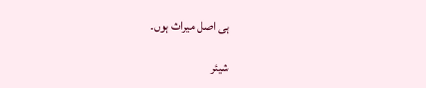ہی اصل میراث ہوں۔

شیئر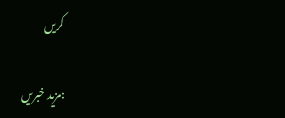کریں

:مزید خبریں